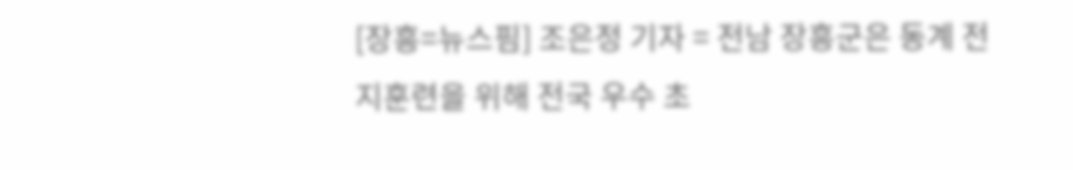[장흥=뉴스핌] 조은정 기자 = 전남 장흥군은 동계 전지훈련을 위해 전국 우수 초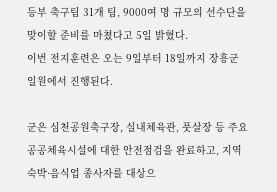등부 축구팀 31개 팀, 9000여 명 규모의 선수단을 맞이할 준비를 마쳤다고 5일 밝혔다.
이번 전지훈련은 오는 9일부터 18일까지 장흥군 일원에서 진행된다.

군은 심천공원축구장, 실내체육관, 풋살장 등 주요 공공체육시설에 대한 안전점검을 완료하고, 지역 숙박·음식업 종사자를 대상으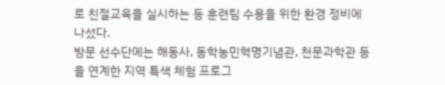로 친절교육을 실시하는 등 훈련팀 수용을 위한 환경 정비에 나섰다.
방문 선수단에는 해동사, 동학농민혁명기념관, 천문과학관 등을 연계한 지역 특색 체험 프로그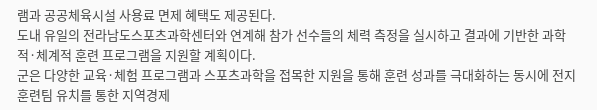램과 공공체육시설 사용료 면제 혜택도 제공된다.
도내 유일의 전라남도스포츠과학센터와 연계해 참가 선수들의 체력 측정을 실시하고 결과에 기반한 과학적·체계적 훈련 프로그램을 지원할 계획이다.
군은 다양한 교육·체험 프로그램과 스포츠과학을 접목한 지원을 통해 훈련 성과를 극대화하는 동시에 전지훈련팀 유치를 통한 지역경제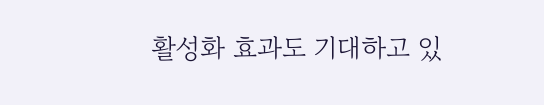활성화 효과도 기대하고 있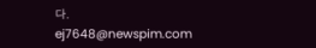다.
ej7648@newspim.com